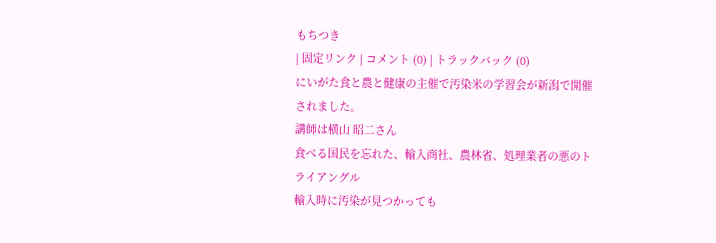もちつき
| 固定リンク | コメント (0) | トラックバック (0)
にいがた食と農と健康の主催で汚染米の学習会が新潟で開催されました。
講師は横山 昭二さん
食べる国民を忘れた、輸入商社、農林省、処理業者の悪のトライアングル
輸入時に汚染が見つかっても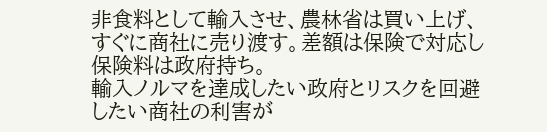非食料として輸入させ、農林省は買い上げ、すぐに商社に売り渡す。差額は保険で対応し保険料は政府持ち。
輸入ノルマを達成したい政府とリスクを回避したい商社の利害が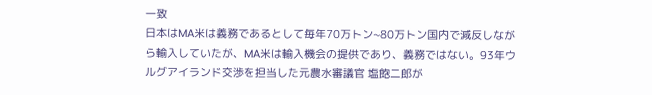一致
日本はMA米は義務であるとして毎年70万トン~80万トン国内で減反しながら輸入していたが、MA米は輸入機会の提供であり、義務ではない。93年ウルグアイランド交渉を担当した元農水審議官 塩飽二郎が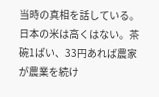当時の真相を話している。
日本の米は高くはない。茶碗1ぱい、33円あれば農家が農業を続け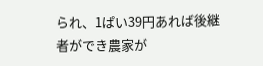られ、1ぱい39円あれば後継者ができ農家が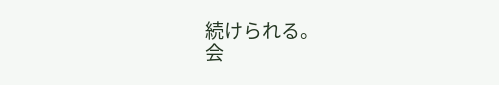続けられる。
会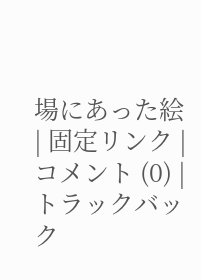場にあった絵
| 固定リンク | コメント (0) | トラックバック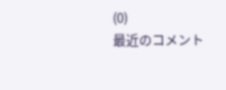(0)
最近のコメント